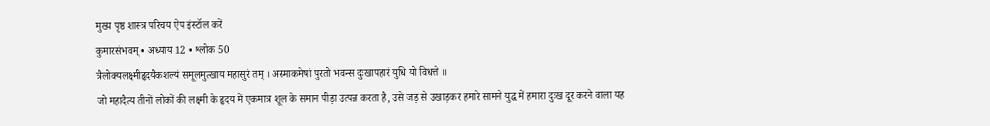मुख्य पृष्ठ शास्त्र परिचय ऐप इंस्टॉल करें
कुमारसंभवम् • अध्याय 12 • श्लोक 50
त्रैलोक्यलक्ष्मीहृदयैकशल्यं समूलमुत्खाय महासुरं तम् । अस्माकमेषां पुरतो भवन्स दुःखापहारं युधि यो विधत्ते ॥
जो महादैत्य तीनों लोकों की लक्ष्मी के हृदय में एकमात्र शूल के समान पीड़ा उत्पन्न करता है, उसे जड़ से उखाड़कर हमारे सामने युद्ध में हमारा दुःख दूर करने वाला यह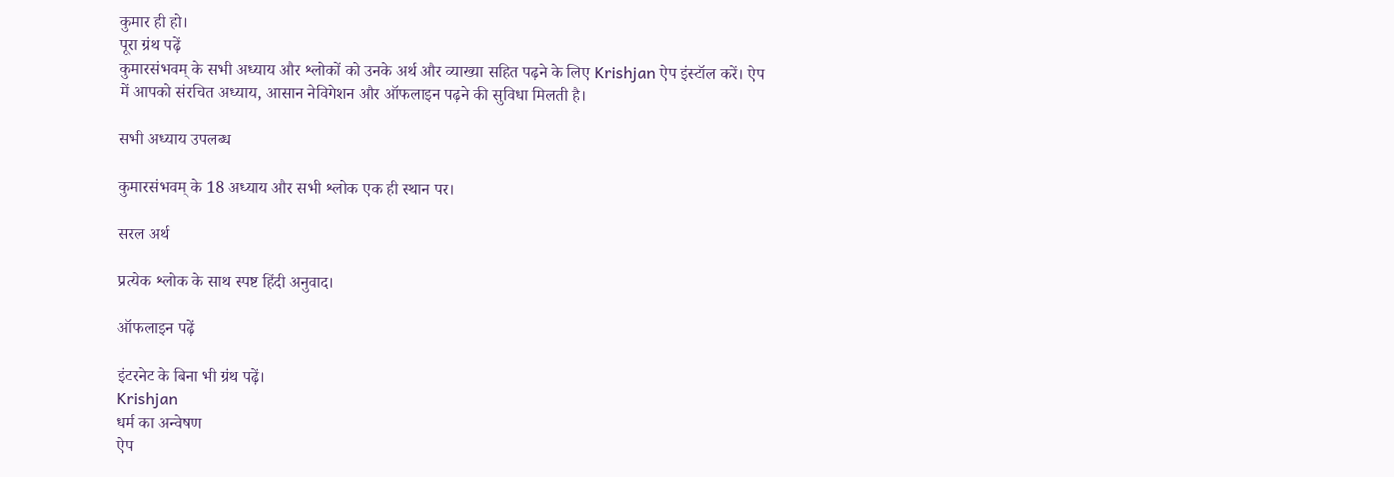कुमार ही हो।
पूरा ग्रंथ पढ़ें
कुमारसंभवम् के सभी अध्याय और श्लोकों को उनके अर्थ और व्याख्या सहित पढ़ने के लिए Krishjan ऐप इंस्टॉल करें। ऐप में आपको संरचित अध्याय, आसान नेविगेशन और ऑफलाइन पढ़ने की सुविधा मिलती है।

सभी अध्याय उपलब्ध

कुमारसंभवम् के 18 अध्याय और सभी श्लोक एक ही स्थान पर।

सरल अर्थ

प्रत्येक श्लोक के साथ स्पष्ट हिंदी अनुवाद।

ऑफलाइन पढ़ें

इंटरनेट के बिना भी ग्रंथ पढ़ें।
Krishjan
धर्म का अन्वेषण
ऐप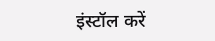इंस्टॉल करें